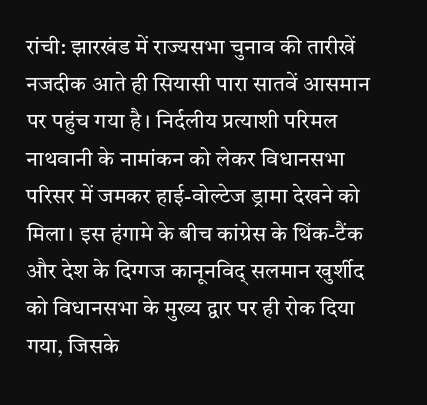रांची: झारखंड में राज्यसभा चुनाव की तारीखें नजदीक आते ही सियासी पारा सातवें आसमान पर पहुंच गया है। निर्दलीय प्रत्याशी परिमल नाथवानी के नामांकन को लेकर विधानसभा परिसर में जमकर हाई-वोल्टेज ड्रामा देखने को मिला। इस हंगामे के बीच कांग्रेस के थिंक-टैंक और देश के दिग्गज कानूनविद् सलमान खुर्शीद को विधानसभा के मुख्य द्वार पर ही रोक दिया गया, जिसके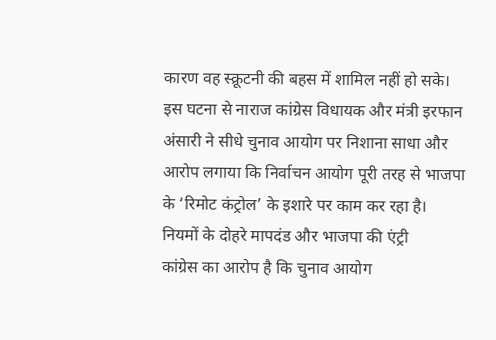कारण वह स्क्रूटनी की बहस में शामिल नहीं हो सके। इस घटना से नाराज कांग्रेस विधायक और मंत्री इरफान अंसारी ने सीधे चुनाव आयोग पर निशाना साधा और आरोप लगाया कि निर्वाचन आयोग पूरी तरह से भाजपा के ‘रिमोट कंट्रोल’ के इशारे पर काम कर रहा है।
नियमों के दोहरे मापदंड और भाजपा की एंट्री
कांग्रेस का आरोप है कि चुनाव आयोग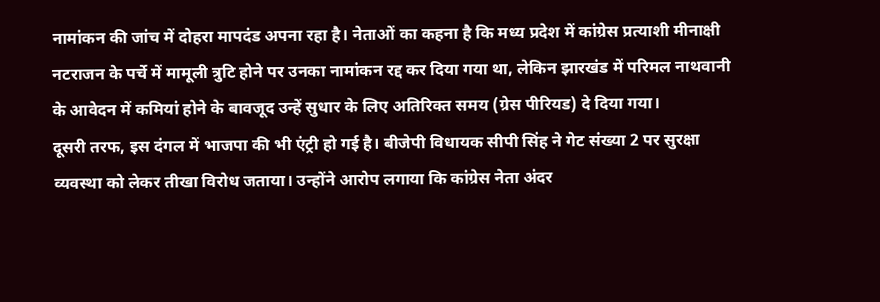नामांकन की जांच में दोहरा मापदंड अपना रहा है। नेताओं का कहना है कि मध्य प्रदेश में कांग्रेस प्रत्याशी मीनाक्षी नटराजन के पर्चे में मामूली त्रुटि होने पर उनका नामांकन रद्द कर दिया गया था, लेकिन झारखंड में परिमल नाथवानी के आवेदन में कमियां होने के बावजूद उन्हें सुधार के लिए अतिरिक्त समय (ग्रेस पीरियड) दे दिया गया।
दूसरी तरफ, इस दंगल में भाजपा की भी एंट्री हो गई है। बीजेपी विधायक सीपी सिंह ने गेट संख्या 2 पर सुरक्षा व्यवस्था को लेकर तीखा विरोध जताया। उन्होंने आरोप लगाया कि कांग्रेस नेता अंदर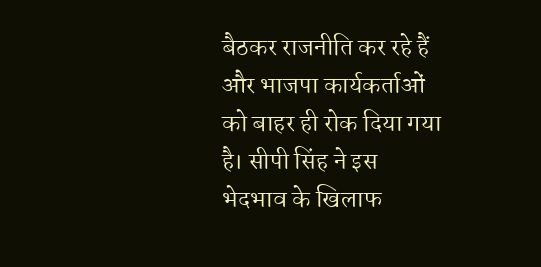बैठकर राजनीति कर रहे हैं और भाजपा कार्यकर्ताओं को बाहर ही रोक दिया गया है। सीपी सिंह ने इस भेदभाव के खिलाफ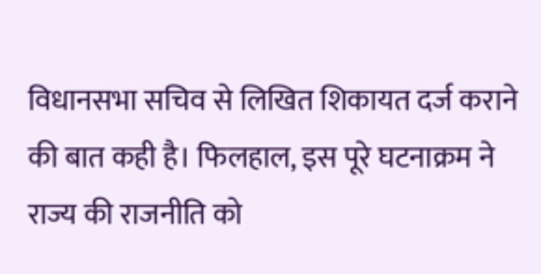विधानसभा सचिव से लिखित शिकायत दर्ज कराने की बात कही है। फिलहाल, इस पूरे घटनाक्रम ने राज्य की राजनीति को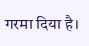गरमा दिया है।